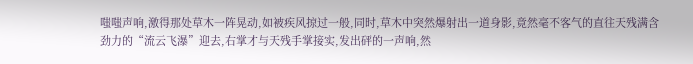嗤嗤声响,激得那处草木一阵晃动,如被疾风掠过一般,同时,草木中突然爆射出一道身影,竟然毫不客气的直往天残满含劲力的“流云飞瀑”迎去,右掌才与天残手掌接实,发出砰的一声响,然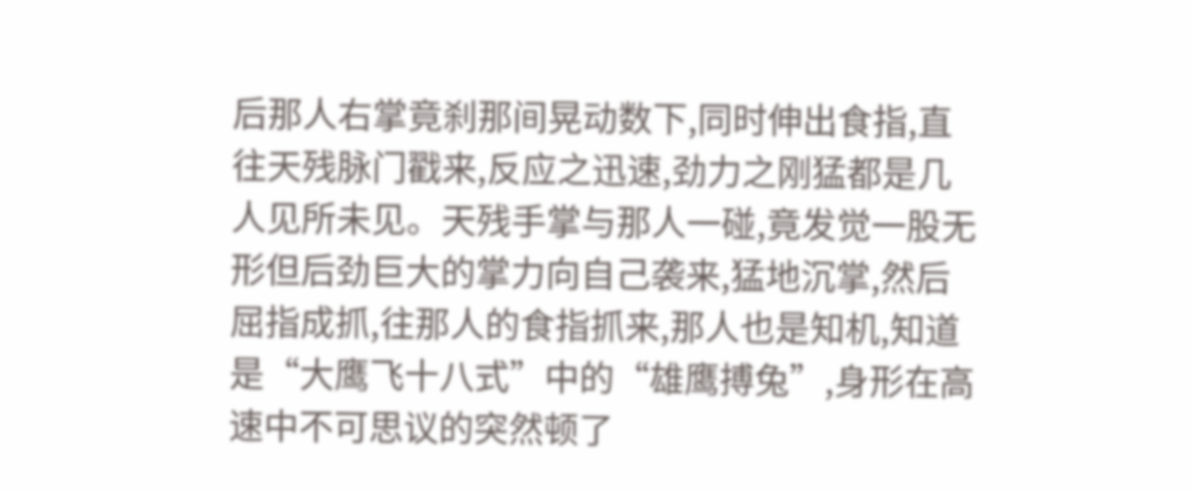后那人右掌竟刹那间晃动数下,同时伸出食指,直往天残脉门戳来,反应之迅速,劲力之刚猛都是几人见所未见。天残手掌与那人一碰,竟发觉一股无形但后劲巨大的掌力向自己袭来,猛地沉掌,然后屈指成抓,往那人的食指抓来,那人也是知机,知道是“大鹰飞十八式”中的“雄鹰搏兔”,身形在高速中不可思议的突然顿了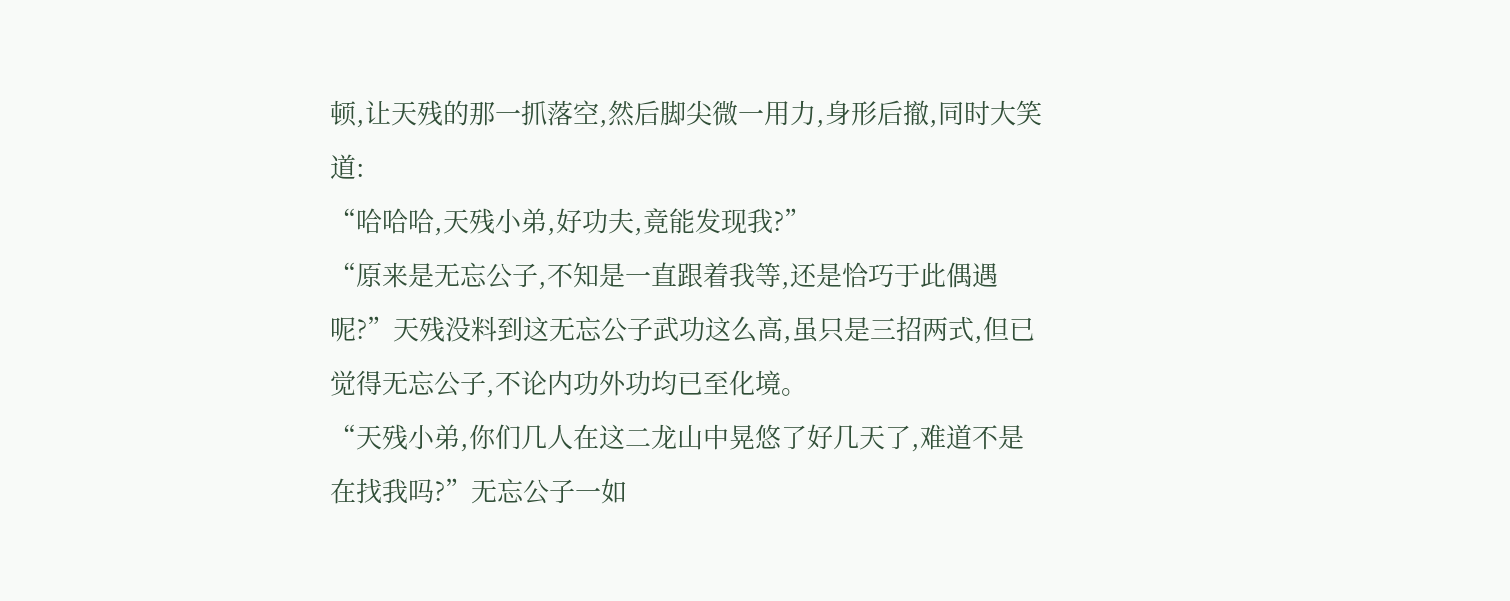顿,让天残的那一抓落空,然后脚尖微一用力,身形后撤,同时大笑道:
“哈哈哈,天残小弟,好功夫,竟能发现我?”
“原来是无忘公子,不知是一直跟着我等,还是恰巧于此偶遇呢?”天残没料到这无忘公子武功这么高,虽只是三招两式,但已觉得无忘公子,不论内功外功均已至化境。
“天残小弟,你们几人在这二龙山中晃悠了好几天了,难道不是在找我吗?”无忘公子一如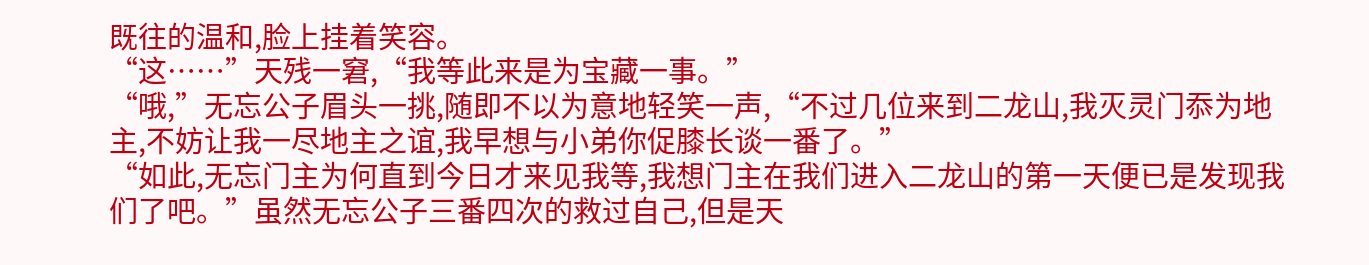既往的温和,脸上挂着笑容。
“这……”天残一窘,“我等此来是为宝藏一事。”
“哦,”无忘公子眉头一挑,随即不以为意地轻笑一声,“不过几位来到二龙山,我灭灵门忝为地主,不妨让我一尽地主之谊,我早想与小弟你促膝长谈一番了。”
“如此,无忘门主为何直到今日才来见我等,我想门主在我们进入二龙山的第一天便已是发现我们了吧。”虽然无忘公子三番四次的救过自己,但是天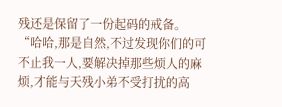残还是保留了一份起码的戒备。
“哈哈,那是自然,不过发现你们的可不止我一人,要解决掉那些烦人的麻烦,才能与天残小弟不受打扰的高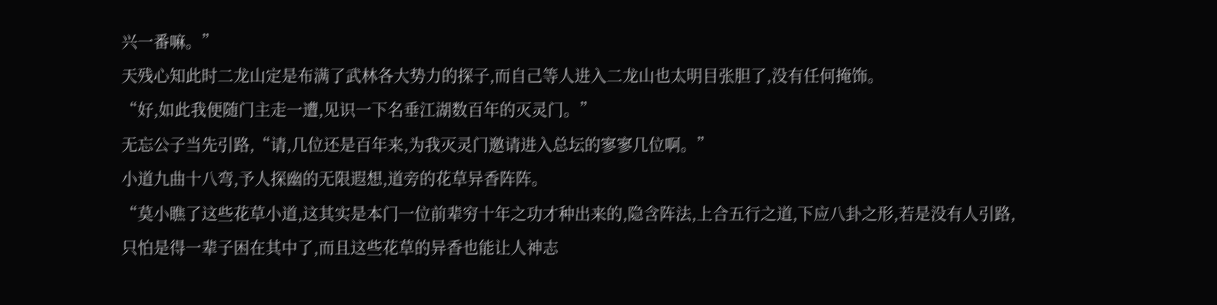兴一番嘛。”
天残心知此时二龙山定是布满了武林各大势力的探子,而自己等人进入二龙山也太明目张胆了,没有任何掩饰。
“好,如此我便随门主走一遭,见识一下名垂江湖数百年的灭灵门。”
无忘公子当先引路,“请,几位还是百年来,为我灭灵门邀请进入总坛的寥寥几位啊。”
小道九曲十八弯,予人探幽的无限遐想,道旁的花草异香阵阵。
“莫小瞧了这些花草小道,这其实是本门一位前辈穷十年之功才种出来的,隐含阵法,上合五行之道,下应八卦之形,若是没有人引路,只怕是得一辈子困在其中了,而且这些花草的异香也能让人神志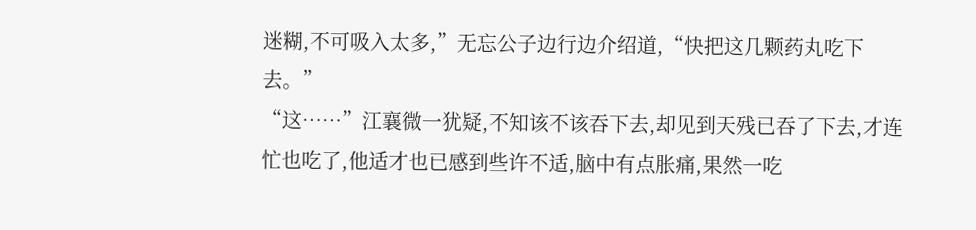迷糊,不可吸入太多,”无忘公子边行边介绍道,“快把这几颗药丸吃下去。”
“这……”江襄微一犹疑,不知该不该吞下去,却见到天残已吞了下去,才连忙也吃了,他适才也已感到些许不适,脑中有点胀痛,果然一吃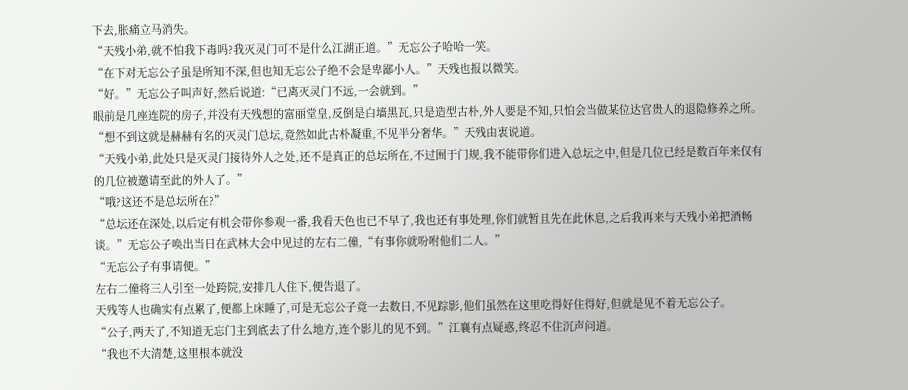下去,胀痛立马消失。
“天残小弟,就不怕我下毒吗?我灭灵门可不是什么江湖正道。”无忘公子哈哈一笑。
“在下对无忘公子虽是所知不深,但也知无忘公子绝不会是卑鄙小人。”天残也报以微笑。
“好。”无忘公子叫声好,然后说道:“已离灭灵门不远,一会就到。”
眼前是几座连院的房子,并没有天残想的富丽堂皇,反倒是白墙黑瓦,只是造型古朴,外人要是不知,只怕会当做某位达官贵人的退隐修养之所。
“想不到这就是赫赫有名的灭灵门总坛,竟然如此古朴凝重,不见半分奢华。”天残由衷说道。
“天残小弟,此处只是灭灵门接待外人之处,还不是真正的总坛所在,不过囿于门规,我不能带你们进入总坛之中,但是几位已经是数百年来仅有的几位被邀请至此的外人了。”
“哦?这还不是总坛所在?”
“总坛还在深处,以后定有机会带你参观一番,我看天色也已不早了,我也还有事处理,你们就暂且先在此休息,之后我再来与天残小弟把酒畅谈。”无忘公子唤出当日在武林大会中见过的左右二僮,“有事你就吩咐他们二人。”
“无忘公子有事请便。”
左右二僮将三人引至一处跨院,安排几人住下,便告退了。
天残等人也确实有点累了,便都上床睡了,可是无忘公子竟一去数日,不见踪影,他们虽然在这里吃得好住得好,但就是见不着无忘公子。
“公子,两天了,不知道无忘门主到底去了什么地方,连个影儿的见不到。”江襄有点疑惑,终忍不住沉声问道。
“我也不大清楚,这里根本就没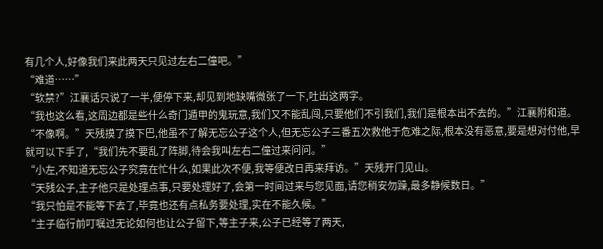有几个人,好像我们来此两天只见过左右二僮吧。”
“难道……”
“软禁?”江襄话只说了一半,便停下来,却见到地缺嘴微张了一下,吐出这两字。
“我也这么看,这周边都是些什么奇门遁甲的鬼玩意,我们又不能乱闯,只要他们不引我们,我们是根本出不去的。”江襄附和道。
“不像啊。”天残摸了摸下巴,他虽不了解无忘公子这个人,但无忘公子三番五次救他于危难之际,根本没有恶意,要是想对付他,早就可以下手了,“我们先不要乱了阵脚,待会我叫左右二僮过来问问。”
“小左,不知道无忘公子究竟在忙什么,如果此次不便,我等便改日再来拜访。”天残开门见山。
“天残公子,主子他只是处理点事,只要处理好了,会第一时间过来与您见面,请您稍安勿躁,最多静候数日。”
“我只怕是不能等下去了,毕竟也还有点私务要处理,实在不能久候。”
“主子临行前叮嘱过无论如何也让公子留下,等主子来,公子已经等了两天,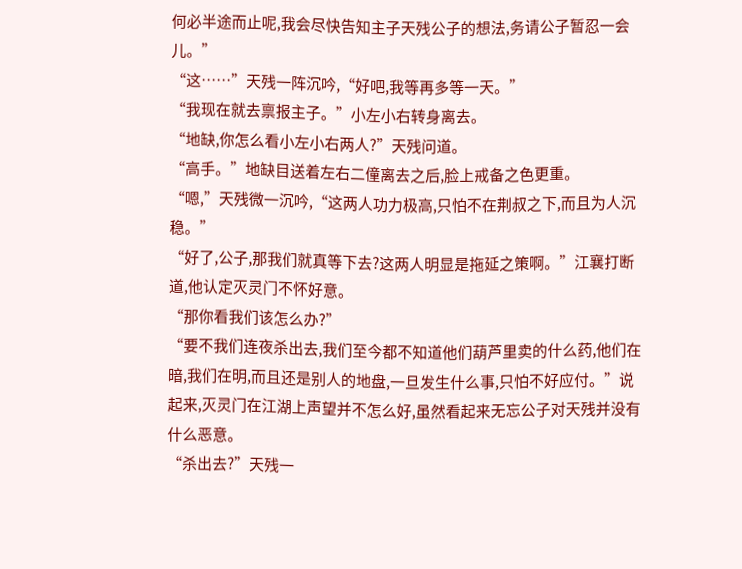何必半途而止呢,我会尽快告知主子天残公子的想法,务请公子暂忍一会儿。”
“这……”天残一阵沉吟,“好吧,我等再多等一天。”
“我现在就去禀报主子。”小左小右转身离去。
“地缺,你怎么看小左小右两人?”天残问道。
“高手。”地缺目送着左右二僮离去之后,脸上戒备之色更重。
“嗯,”天残微一沉吟,“这两人功力极高,只怕不在荆叔之下,而且为人沉稳。”
“好了,公子,那我们就真等下去?这两人明显是拖延之策啊。”江襄打断道,他认定灭灵门不怀好意。
“那你看我们该怎么办?”
“要不我们连夜杀出去,我们至今都不知道他们葫芦里卖的什么药,他们在暗,我们在明,而且还是别人的地盘,一旦发生什么事,只怕不好应付。”说起来,灭灵门在江湖上声望并不怎么好,虽然看起来无忘公子对天残并没有什么恶意。
“杀出去?”天残一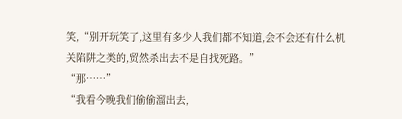笑,“别开玩笑了,这里有多少人我们都不知道,会不会还有什么机关陷阱之类的,贸然杀出去不是自找死路。”
“那……”
“我看今晚我们偷偷溜出去,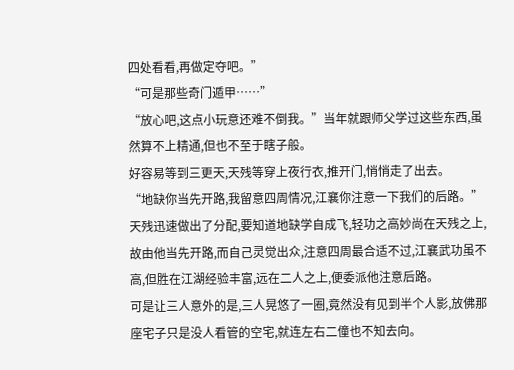四处看看,再做定夺吧。”
“可是那些奇门遁甲……”
“放心吧,这点小玩意还难不倒我。”当年就跟师父学过这些东西,虽然算不上精通,但也不至于瞎子般。
好容易等到三更天,天残等穿上夜行衣,推开门,悄悄走了出去。
“地缺你当先开路,我留意四周情况,江襄你注意一下我们的后路。”天残迅速做出了分配,要知道地缺学自成飞,轻功之高妙尚在天残之上,故由他当先开路,而自己灵觉出众,注意四周最合适不过,江襄武功虽不高,但胜在江湖经验丰富,远在二人之上,便委派他注意后路。
可是让三人意外的是,三人晃悠了一圈,竟然没有见到半个人影,放佛那座宅子只是没人看管的空宅,就连左右二僮也不知去向。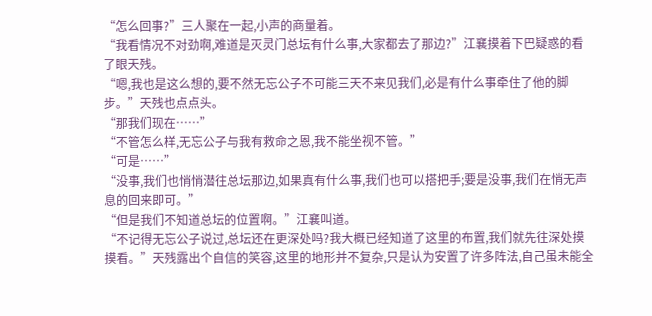“怎么回事?”三人聚在一起,小声的商量着。
“我看情况不对劲啊,难道是灭灵门总坛有什么事,大家都去了那边?”江襄摸着下巴疑惑的看了眼天残。
“嗯,我也是这么想的,要不然无忘公子不可能三天不来见我们,必是有什么事牵住了他的脚步。”天残也点点头。
“那我们现在……”
“不管怎么样,无忘公子与我有救命之恩,我不能坐视不管。”
“可是……”
“没事,我们也悄悄潜往总坛那边,如果真有什么事,我们也可以搭把手;要是没事,我们在悄无声息的回来即可。”
“但是我们不知道总坛的位置啊。”江襄叫道。
“不记得无忘公子说过,总坛还在更深处吗?我大概已经知道了这里的布置,我们就先往深处摸摸看。”天残露出个自信的笑容,这里的地形并不复杂,只是认为安置了许多阵法,自己虽未能全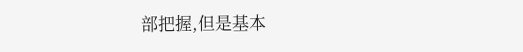部把握,但是基本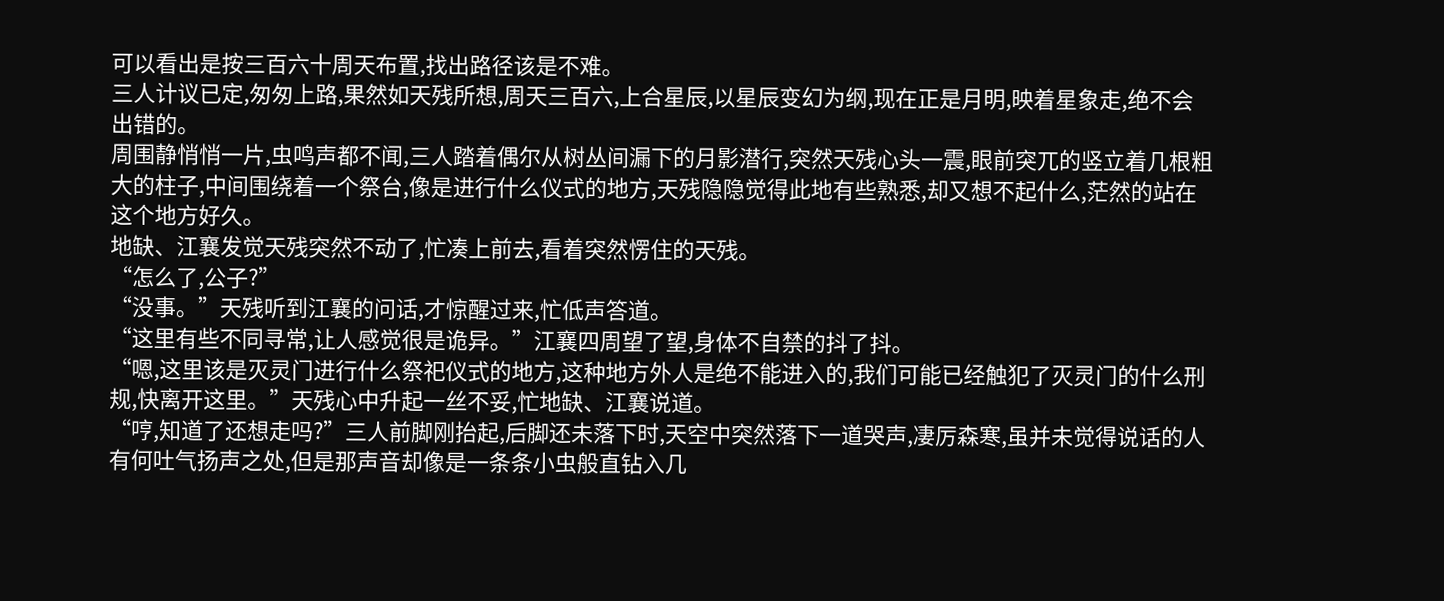可以看出是按三百六十周天布置,找出路径该是不难。
三人计议已定,匆匆上路,果然如天残所想,周天三百六,上合星辰,以星辰变幻为纲,现在正是月明,映着星象走,绝不会出错的。
周围静悄悄一片,虫鸣声都不闻,三人踏着偶尔从树丛间漏下的月影潜行,突然天残心头一震,眼前突兀的竖立着几根粗大的柱子,中间围绕着一个祭台,像是进行什么仪式的地方,天残隐隐觉得此地有些熟悉,却又想不起什么,茫然的站在这个地方好久。
地缺、江襄发觉天残突然不动了,忙凑上前去,看着突然愣住的天残。
“怎么了,公子?”
“没事。”天残听到江襄的问话,才惊醒过来,忙低声答道。
“这里有些不同寻常,让人感觉很是诡异。”江襄四周望了望,身体不自禁的抖了抖。
“嗯,这里该是灭灵门进行什么祭祀仪式的地方,这种地方外人是绝不能进入的,我们可能已经触犯了灭灵门的什么刑规,快离开这里。”天残心中升起一丝不妥,忙地缺、江襄说道。
“哼,知道了还想走吗?”三人前脚刚抬起,后脚还未落下时,天空中突然落下一道哭声,凄厉森寒,虽并未觉得说话的人有何吐气扬声之处,但是那声音却像是一条条小虫般直钻入几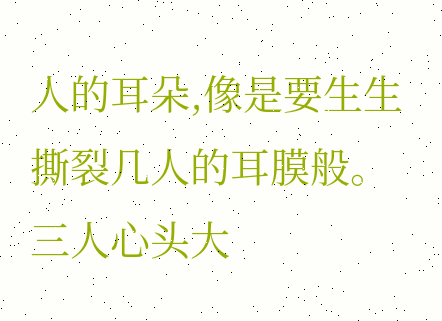人的耳朵,像是要生生撕裂几人的耳膜般。
三人心头大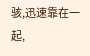骇,迅速靠在一起,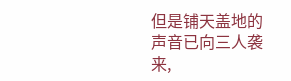但是铺天盖地的声音已向三人袭来,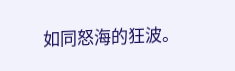如同怒海的狂波。